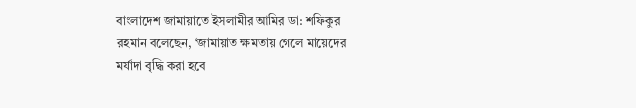বাংলাদেশ জামায়াতে ইসলামীর আমির ডা: শফিকুর রহমান বলেছেন, ‘জামায়াত ক্ষমতায় গেলে মায়েদের মর্যাদা বৃদ্ধি করা হবে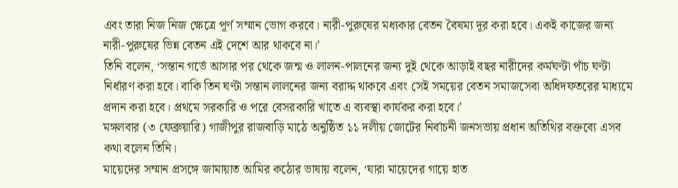এবং তারা নিজ নিজ ক্ষেত্রে পূর্ণ সম্মান ভোগ করবে। নারী-পুরুষের মধ্যকার বেতন বৈষম্য দূর করা হবে। একই কাজের জন্য নারী-পুরুষের ভিন্ন বেতন এই দেশে আর থাকবে না।’
তিনি বলেন, ‘সন্তান গর্ভে আসার পর থেকে জন্ম ও লালন-পালনের জন্য দুই থেকে আড়াই বছর নারীদের কর্মঘণ্টা পাঁচ ঘণ্টা নির্ধারণ করা হবে। বাকি তিন ঘণ্টা সন্তান লালনের জন্য বরাদ্দ থাকবে এবং সেই সময়ের বেতন সমাজসেবা অধিদফতরের মাধ্যমে প্রদান করা হবে। প্রথমে সরকারি ও পরে বেসরকারি খাতে এ ব্যবস্থা কার্যকর করা হবে।’
মঙ্গলবার (৩ ফেব্রুয়ারি) গাজীপুর রাজবাড়ি মাঠে অনুষ্ঠিত ১১ দলীয় জোটের নির্বাচনী জনসভায় প্রধান অতিথির বক্তব্যে এসব কথা বলেন তিনি।
মায়েদের সম্মান প্রসঙ্গে জামায়াত আমির কঠোর ভাষায় বলেন, ‘যারা মায়েদের গায়ে হাত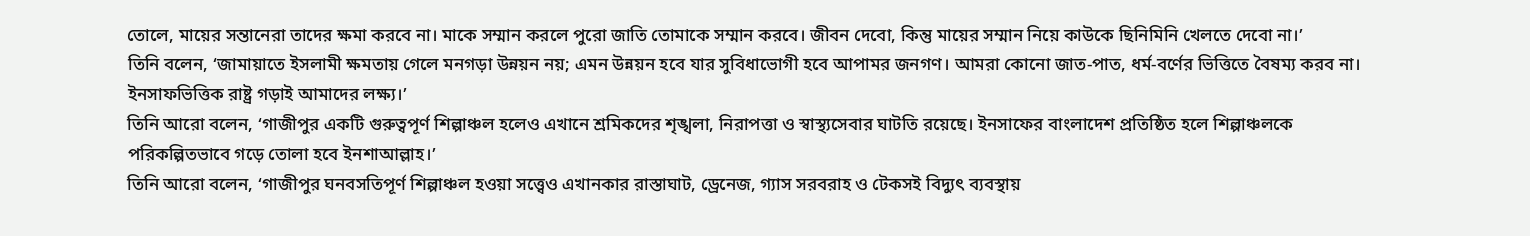তোলে, মায়ের সন্তানেরা তাদের ক্ষমা করবে না। মাকে সম্মান করলে পুরো জাতি তোমাকে সম্মান করবে। জীবন দেবো, কিন্তু মায়ের সম্মান নিয়ে কাউকে ছিনিমিনি খেলতে দেবো না।’
তিনি বলেন, ‘জামায়াতে ইসলামী ক্ষমতায় গেলে মনগড়া উন্নয়ন নয়; এমন উন্নয়ন হবে যার সুবিধাভোগী হবে আপামর জনগণ। আমরা কোনো জাত-পাত, ধর্ম-বর্ণের ভিত্তিতে বৈষম্য করব না। ইনসাফভিত্তিক রাষ্ট্র গড়াই আমাদের লক্ষ্য।’
তিনি আরো বলেন, ‘গাজীপুর একটি গুরুত্বপূর্ণ শিল্পাঞ্চল হলেও এখানে শ্রমিকদের শৃঙ্খলা, নিরাপত্তা ও স্বাস্থ্যসেবার ঘাটতি রয়েছে। ইনসাফের বাংলাদেশ প্রতিষ্ঠিত হলে শিল্পাঞ্চলকে পরিকল্পিতভাবে গড়ে তোলা হবে ইনশাআল্লাহ।’
তিনি আরো বলেন, ‘গাজীপুর ঘনবসতিপূর্ণ শিল্পাঞ্চল হওয়া সত্ত্বেও এখানকার রাস্তাঘাট, ড্রেনেজ, গ্যাস সরবরাহ ও টেকসই বিদ্যুৎ ব্যবস্থায়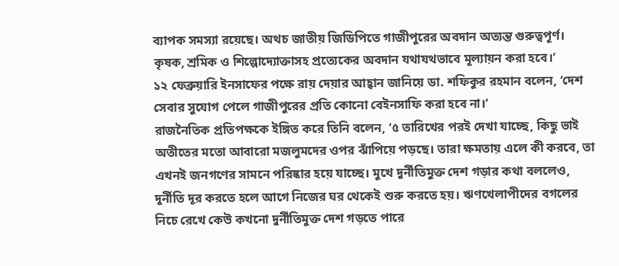ব্যাপক সমস্যা রয়েছে। অথচ জাতীয় জিডিপিতে গাজীপুরের অবদান অত্যন্ত গুরুত্বপূর্ণ। কৃষক, শ্রমিক ও শিল্পোদ্যোক্তাসহ প্রত্যেকের অবদান যথাযথভাবে মূল্যায়ন করা হবে।’
১২ ফেব্রুয়ারি ইনসাফের পক্ষে রায় দেয়ার আহ্বান জানিয়ে ডা. শফিকুর রহমান বলেন, ‘দেশ সেবার সুযোগ পেলে গাজীপুরের প্রতি কোনো বেইনসাফি করা হবে না।’
রাজনৈতিক প্রতিপক্ষকে ইঙ্গিত করে তিনি বলেন, ‘৫ তারিখের পরই দেখা যাচ্ছে, কিছু ভাই অতীতের মতো আবারো মজলুমদের ওপর ঝাঁপিয়ে পড়ছে। তারা ক্ষমতায় এলে কী করবে, তা এখনই জনগণের সামনে পরিষ্কার হয়ে যাচ্ছে। মুখে দুর্নীতিমুক্ত দেশ গড়ার কথা বললেও, দুর্নীতি দূর করতে হলে আগে নিজের ঘর থেকেই শুরু করতে হয়। ঋণখেলাপীদের বগলের নিচে রেখে কেউ কখনো দুর্নীতিমুক্ত দেশ গড়তে পারে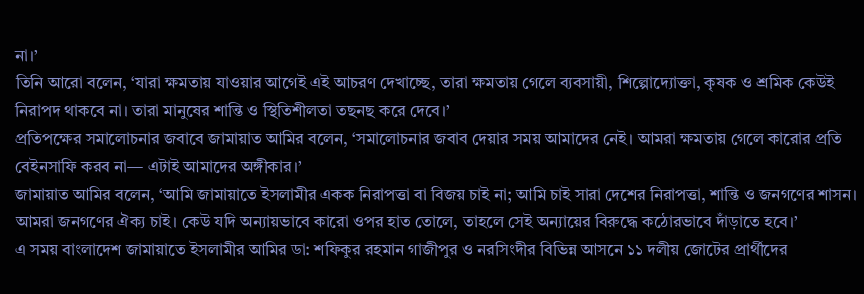না।’
তিনি আরো বলেন, ‘যারা ক্ষমতায় যাওয়ার আগেই এই আচরণ দেখাচ্ছে, তারা ক্ষমতায় গেলে ব্যবসায়ী, শিল্পোদ্যোক্তা, কৃষক ও শ্রমিক কেউই নিরাপদ থাকবে না। তারা মানুষের শান্তি ও স্থিতিশীলতা তছনছ করে দেবে।’
প্রতিপক্ষের সমালোচনার জবাবে জামায়াত আমির বলেন, ‘সমালোচনার জবাব দেয়ার সময় আমাদের নেই। আমরা ক্ষমতায় গেলে কারোর প্রতি বেইনসাফি করব না— এটাই আমাদের অঙ্গীকার।’
জামায়াত আমির বলেন, ‘আমি জামায়াতে ইসলামীর একক নিরাপত্তা বা বিজয় চাই না; আমি চাই সারা দেশের নিরাপত্তা, শান্তি ও জনগণের শাসন। আমরা জনগণের ঐক্য চাই। কেউ যদি অন্যায়ভাবে কারো ওপর হাত তোলে, তাহলে সেই অন্যায়ের বিরুদ্ধে কঠোরভাবে দাঁড়াতে হবে।’
এ সময় বাংলাদেশ জামায়াতে ইসলামীর আমির ডা: শফিকুর রহমান গাজীপুর ও নরসিংদীর বিভিন্ন আসনে ১১ দলীয় জোটের প্রার্থীদের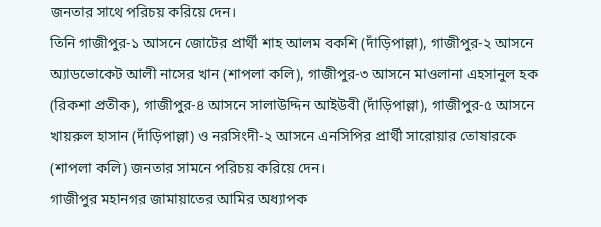জনতার সাথে পরিচয় করিয়ে দেন।
তিনি গাজীপুর-১ আসনে জোটের প্রার্থী শাহ আলম বকশি (দাঁড়িপাল্লা), গাজীপুর-২ আসনে অ্যাডভোকেট আলী নাসের খান (শাপলা কলি), গাজীপুর-৩ আসনে মাওলানা এহসানুল হক (রিকশা প্রতীক), গাজীপুর-৪ আসনে সালাউদ্দিন আইউবী (দাঁড়িপাল্লা), গাজীপুর-৫ আসনে খায়রুল হাসান (দাঁড়িপাল্লা) ও নরসিংদী-২ আসনে এনসিপির প্রার্থী সারোয়ার তোষারকে (শাপলা কলি) জনতার সামনে পরিচয় করিয়ে দেন।
গাজীপুর মহানগর জামায়াতের আমির অধ্যাপক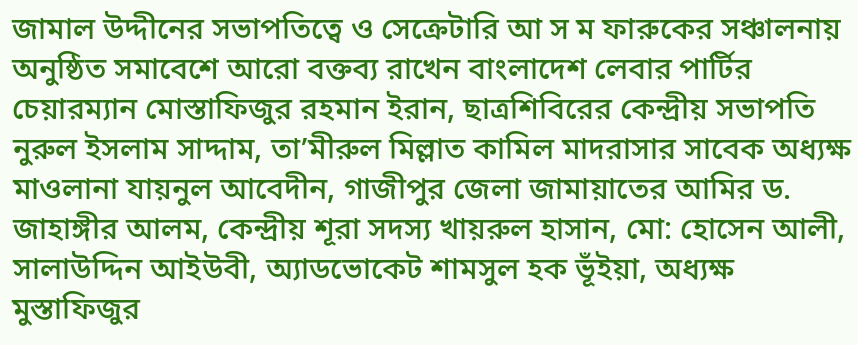জামাল উদ্দীনের সভাপতিত্বে ও সেক্রেটারি আ স ম ফারুকের সঞ্চালনায় অনুষ্ঠিত সমাবেশে আরো বক্তব্য রাখেন বাংলাদেশ লেবার পার্টির চেয়ারম্যান মোস্তাফিজুর রহমান ইরান, ছাত্রশিবিরের কেন্দ্রীয় সভাপতি নুরুল ইসলাম সাদ্দাম, তা’মীরুল মিল্লাত কামিল মাদরাসার সাবেক অধ্যক্ষ মাওলানা যায়নুল আবেদীন, গাজীপুর জেলা জামায়াতের আমির ড. জাহাঙ্গীর আলম, কেন্দ্রীয় শূরা সদস্য খায়রুল হাসান, মো: হোসেন আলী, সালাউদ্দিন আইউবী, অ্যাডভোকেট শামসুল হক ভূঁইয়া, অধ্যক্ষ মুস্তাফিজুর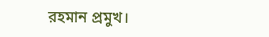রহমান প্রমুখ।